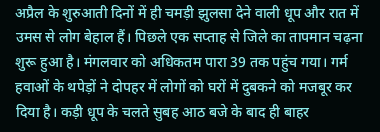अप्रैल के शुरुआती दिनों में ही चमड़ी झुलसा देने वाली धूप और रात में उमस से लोग बेहाल हैं। पिछले एक सप्ताह से जिले का तापमान चढ़ना शुरू हुआ है। मंगलवार को अधिकतम पारा 39 तक पहुंच गया। गर्म हवाओं के थपेड़ों ने दोपहर में लोगों को घरों में दुबकने को मजबूर कर दिया है। कड़ी धूप के चलते सुबह आठ बजे के बाद ही बाहर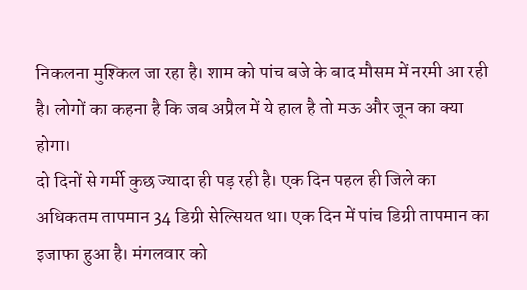निकलना मुश्किल जा रहा है। शाम को पांच बजे के बाद मौसम में नरमी आ रही है। लोगों का कहना है कि जब अप्रैल में ये हाल है तो मऊ और जून का क्या होगा।
दो दिनों से गर्मी कुछ ज्यादा ही पड़ रही है। एक दिन पहल ही जिले का अधिकतम तापमान 34 डिग्री सेल्सियत था। एक दिन में पांच डिग्री तापमान का इजाफा हुआ है। मंगलवार को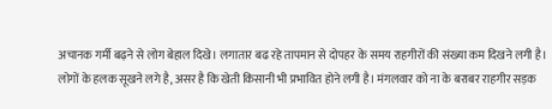अचानक गर्मी बढ़ने से लोग बेहाल दिखे। लगातार बढ रहे तापमान से दोपहर के समय राहगीरों की संख्या कम दिखने लगी है।
लोगों के हलक सूखने लगे है, असर है कि खेती किसानी भी प्रभावित होने लगी है। मंगलवार को ना के बराबर राहगीर सड़क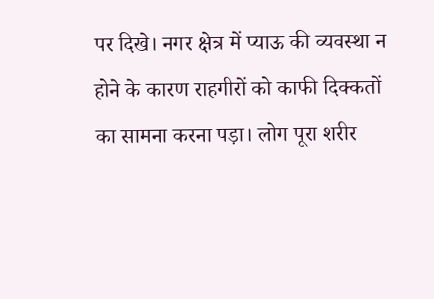पर दिखे। नगर क्षेत्र में प्याऊ की व्यवस्था न होने के कारण राहगीरों को काफी दिक्कतों का सामना करना पड़ा। लोग पूरा शरीर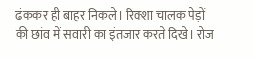ढंककर ही बाहर निकले। रिक्शा चालक पेड़ों की छांव में सवारी का इंतजार करते दिखे। रोज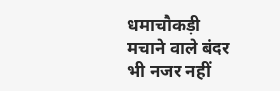धमाचौकड़ी मचाने वाले बंदर भी नजर नहीं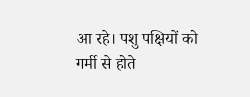आ रहे। पशु पक्षियों को गर्मी से होते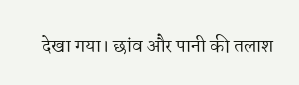देखा गया। छांव और पानी की तलाश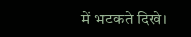में भटकते दिखे।